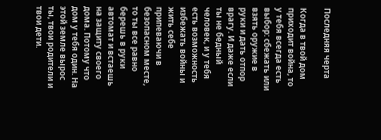Последняя черта

Когда в твой дом приходит война, то у тебя всегда есть выбор: сбежать или взять оружие в руки и дать отпор врагу. И даже если ты не бедный человек, и у тебя есть возможность избежать войны и жить себе припеваючи в безопасном месте, то ты все равно берешь в руки автомат и встаешь на защиту своего дома. Потому что дом у тебя один. На этой земле вырос ты, твои родители и твои дети.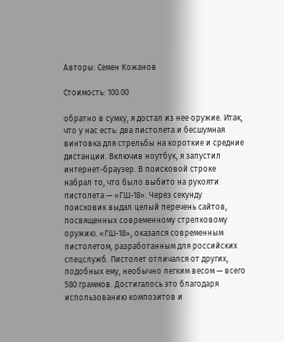Авторы: Семен Кожанов

Стоимость: 100.00

обратно в сумку, я достал из нее оружие. Итак, что у нас есть: два пистолета и бесшумная винтовка для стрельбы на короткие и средние дистанции. Включив ноутбук, я запустил интернет-браузер. В поисковой строке набрал то, что было выбито на рукояти пистолета — «ГШ-18». Через секунду поисковик выдал целый перечень сайтов, посвященных современному стрелковому оружию. «ГШ-18», оказался современным пистолетом, разработанным для российских спецслужб. Пистолет отличался от других, подобных ему, необычно легким весом — всего 580 граммов. Достигалось это благодаря использованию композитов и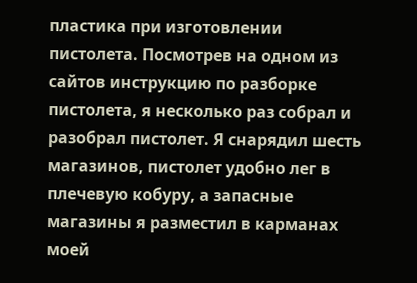пластика при изготовлении пистолета. Посмотрев на одном из сайтов инструкцию по разборке пистолета, я несколько раз собрал и разобрал пистолет. Я снарядил шесть магазинов, пистолет удобно лег в плечевую кобуру, а запасные магазины я разместил в карманах моей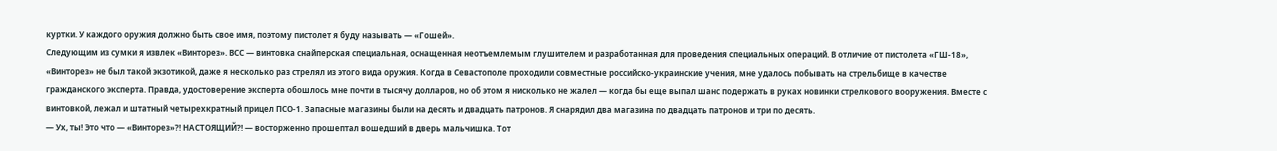куртки. У каждого оружия должно быть свое имя, поэтому пистолет я буду называть — «Гошей».
Следующим из сумки я извлек «Винторез». ВСС — винтовка снайперская специальная, оснащенная неотъемлемым глушителем и разработанная для проведения специальных операций. В отличие от пистолета «ГШ-18», «Винторез» не был такой экзотикой, даже я несколько раз стрелял из этого вида оружия. Когда в Севастополе проходили совместные российско-украинские учения, мне удалось побывать на стрельбище в качестве гражданского эксперта. Правда, удостоверение эксперта обошлось мне почти в тысячу долларов, но об этом я нисколько не жалел — когда бы еще выпал шанс подержать в руках новинки стрелкового вооружения. Вместе с винтовкой, лежал и штатный четырехкратный прицел ПСО-1. Запасные магазины были на десять и двадцать патронов. Я снарядил два магазина по двадцать патронов и три по десять.
— Ух, ты! Это что — «Винторез»?! НАСТОЯЩИЙ?! — восторженно прошептал вошедший в дверь мальчишка. Тот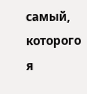самый, которого я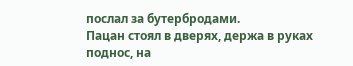послал за бутербродами.
Пацан стоял в дверях, держа в руках поднос, на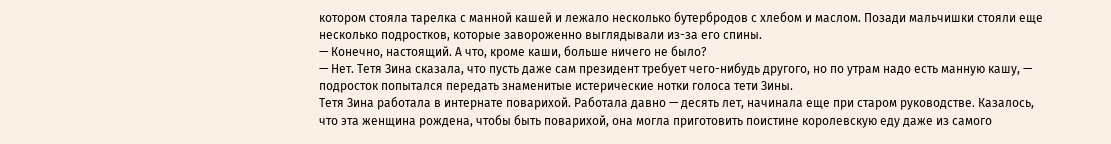котором стояла тарелка с манной кашей и лежало несколько бутербродов с хлебом и маслом. Позади мальчишки стояли еще несколько подростков, которые завороженно выглядывали из-за его спины.
— Конечно, настоящий. А что, кроме каши, больше ничего не было?
— Нет. Тетя Зина сказала, что пусть даже сам президент требует чего-нибудь другого, но по утрам надо есть манную кашу, — подросток попытался передать знаменитые истерические нотки голоса тети Зины.
Тетя Зина работала в интернате поварихой. Работала давно — десять лет, начинала еще при старом руководстве. Казалось, что эта женщина рождена, чтобы быть поварихой, она могла приготовить поистине королевскую еду даже из самого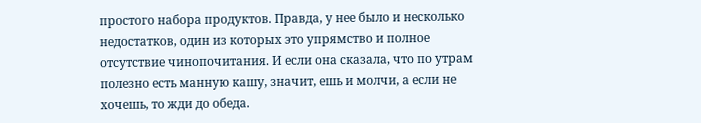простого набора продуктов. Правда, у нее было и несколько недостатков, один из которых это упрямство и полное отсутствие чинопочитания. И если она сказала, что по утрам полезно есть манную кашу, значит, ешь и молчи, а если не хочешь, то жди до обеда.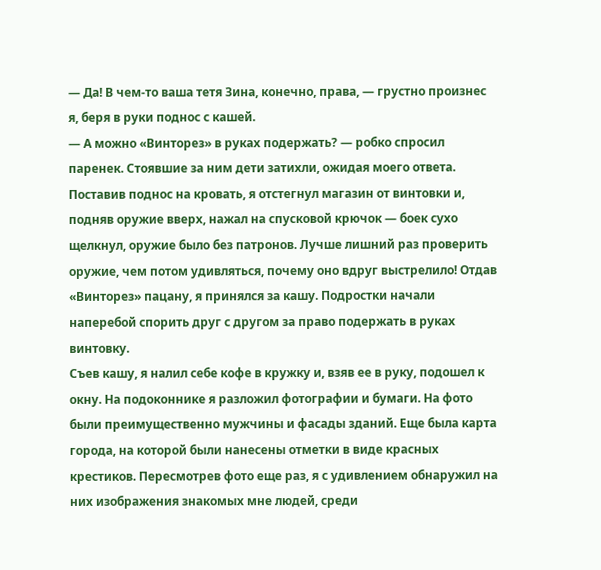— Да! В чем-то ваша тетя Зина, конечно, права, — грустно произнес я, беря в руки поднос с кашей.
— А можно «Винторез» в руках подержать? — робко спросил паренек. Стоявшие за ним дети затихли, ожидая моего ответа.
Поставив поднос на кровать, я отстегнул магазин от винтовки и, подняв оружие вверх, нажал на спусковой крючок — боек сухо щелкнул, оружие было без патронов. Лучше лишний раз проверить оружие, чем потом удивляться, почему оно вдруг выстрелило! Отдав «Винторез» пацану, я принялся за кашу. Подростки начали наперебой спорить друг с другом за право подержать в руках винтовку.
Съев кашу, я налил себе кофе в кружку и, взяв ее в руку, подошел к окну. На подоконнике я разложил фотографии и бумаги. На фото были преимущественно мужчины и фасады зданий. Еще была карта города, на которой были нанесены отметки в виде красных крестиков. Пересмотрев фото еще раз, я с удивлением обнаружил на них изображения знакомых мне людей, среди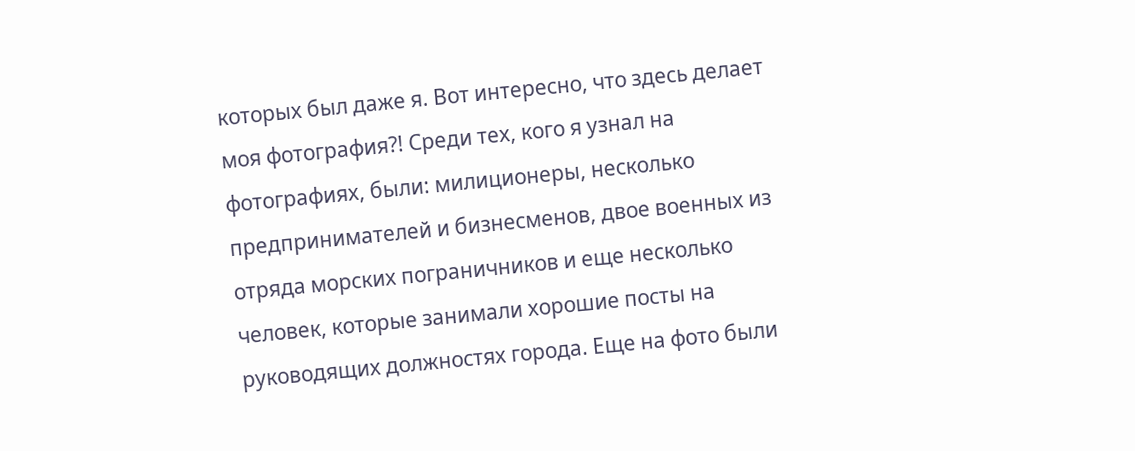которых был даже я. Вот интересно, что здесь делает моя фотография?! Среди тех, кого я узнал на фотографиях, были: милиционеры, несколько предпринимателей и бизнесменов, двое военных из отряда морских пограничников и еще несколько человек, которые занимали хорошие посты на руководящих должностях города. Еще на фото были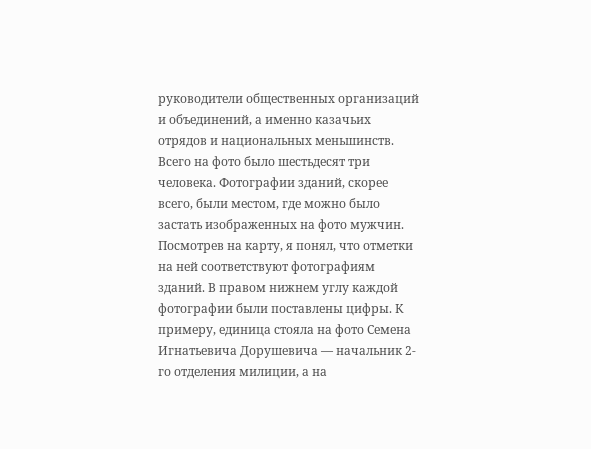руководители общественных организаций и объединений, а именно казачьих отрядов и национальных меньшинств. Всего на фото было шестьдесят три человека. Фотографии зданий, скорее всего, были местом, где можно было застать изображенных на фото мужчин. Посмотрев на карту, я понял, что отметки на ней соответствуют фотографиям зданий. В правом нижнем углу каждой фотографии были поставлены цифры. К примеру, единица стояла на фото Семена Игнатьевича Дорушевича — начальник 2-го отделения милиции, а на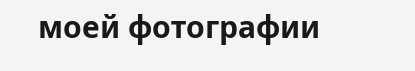моей фотографии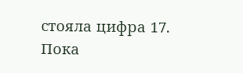стояла цифра 17.
Пока